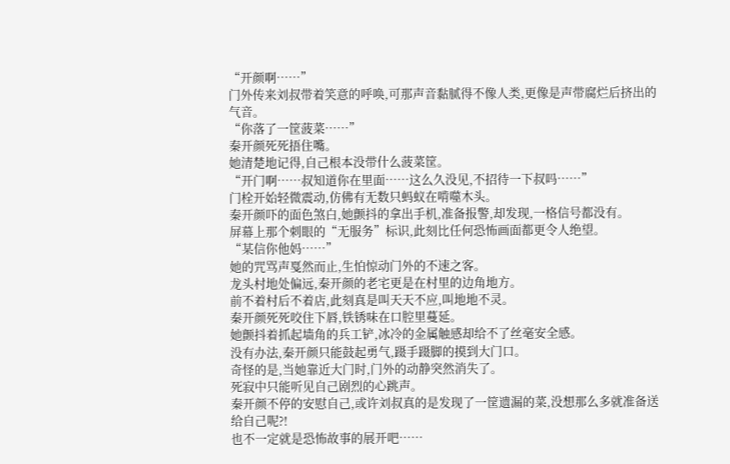“开颜啊……”
门外传来刘叔带着笑意的呼唤,可那声音黏腻得不像人类,更像是声带腐烂后挤出的气音。
“你落了一筐菠菜……”
秦开颜死死捂住嘴。
她清楚地记得,自己根本没带什么菠菜筐。
“开门啊……叔知道你在里面……这么久没见,不招待一下叔吗……”
门栓开始轻微震动,仿佛有无数只蚂蚁在啃噬木头。
秦开颜吓的面色煞白,她颤抖的拿出手机,准备报警,却发现,一格信号都没有。
屏幕上那个刺眼的“无服务”标识,此刻比任何恐怖画面都更令人绝望。
“某信你他妈……”
她的咒骂声戛然而止,生怕惊动门外的不速之客。
龙头村地处偏远,秦开颜的老宅更是在村里的边角地方。
前不着村后不着店,此刻真是叫天天不应,叫地地不灵。
秦开颜死死咬住下唇,铁锈味在口腔里蔓延。
她颤抖着抓起墙角的兵工铲,冰冷的金属触感却给不了丝毫安全感。
没有办法,秦开颜只能鼓起勇气,蹑手蹑脚的摸到大门口。
奇怪的是,当她靠近大门时,门外的动静突然消失了。
死寂中只能听见自己剧烈的心跳声。
秦开颜不停的安慰自己,或许刘叔真的是发现了一筐遗漏的菜,没想那么多就准备送给自己呢?!
也不一定就是恐怖故事的展开吧……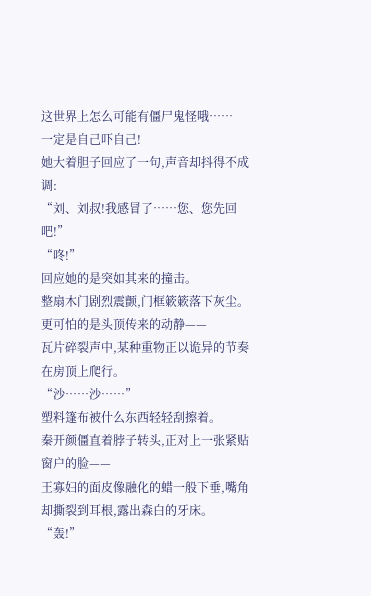这世界上怎么可能有僵尸鬼怪哦……
一定是自己吓自己!
她大着胆子回应了一句,声音却抖得不成调:
“刘、刘叔!我感冒了……您、您先回吧!”
“咚!”
回应她的是突如其来的撞击。
整扇木门剧烈震颤,门框簌簌落下灰尘。
更可怕的是头顶传来的动静——
瓦片碎裂声中,某种重物正以诡异的节奏在房顶上爬行。
“沙……沙……”
塑料篷布被什么东西轻轻刮擦着。
秦开颜僵直着脖子转头,正对上一张紧贴窗户的脸——
王寡妇的面皮像融化的蜡一般下垂,嘴角却撕裂到耳根,露出森白的牙床。
“轰!”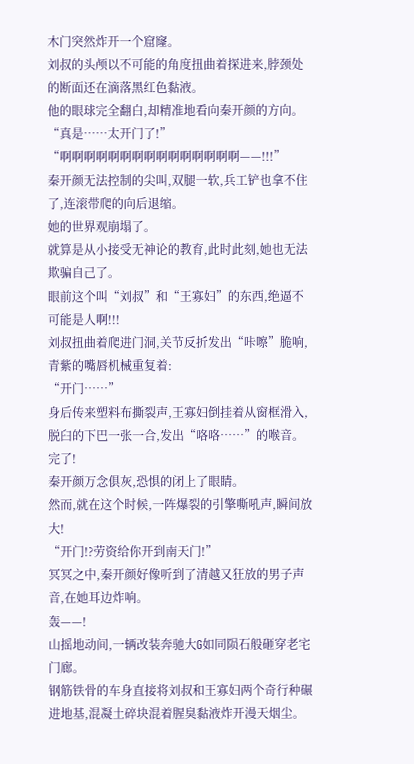木门突然炸开一个窟窿。
刘叔的头颅以不可能的角度扭曲着探进来,脖颈处的断面还在滴落黑红色黏液。
他的眼球完全翻白,却精准地看向秦开颜的方向。
“真是……太开门了!”
“啊啊啊啊啊啊啊啊啊啊啊啊啊啊啊——!!!”
秦开颜无法控制的尖叫,双腿一软,兵工铲也拿不住了,连滚带爬的向后退缩。
她的世界观崩塌了。
就算是从小接受无神论的教育,此时此刻,她也无法欺骗自己了。
眼前这个叫“刘叔”和“王寡妇”的东西,绝逼不可能是人啊!!!
刘叔扭曲着爬进门洞,关节反折发出“咔嚓”脆响,青紫的嘴唇机械重复着:
“开门……”
身后传来塑料布撕裂声,王寡妇倒挂着从窗框滑入,脱臼的下巴一张一合,发出“咯咯……”的喉音。
完了!
秦开颜万念俱灰,恐惧的闭上了眼睛。
然而,就在这个时候,一阵爆裂的引擎嘶吼声,瞬间放大!
“开门!?劳资给你开到南天门!”
冥冥之中,秦开颜好像听到了清越又狂放的男子声音,在她耳边炸响。
轰——!
山摇地动间,一辆改装奔驰大G如同陨石般砸穿老宅门廊。
钢筋铁骨的车身直接将刘叔和王寡妇两个奇行种碾进地基,混凝土碎块混着腥臭黏液炸开漫天烟尘。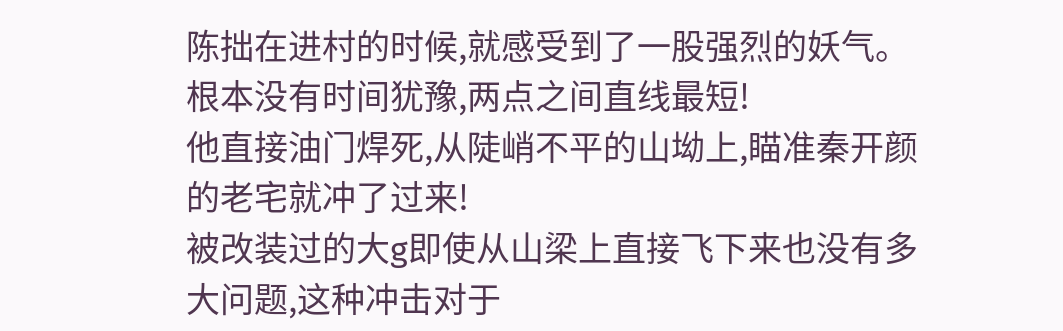陈拙在进村的时候,就感受到了一股强烈的妖气。
根本没有时间犹豫,两点之间直线最短!
他直接油门焊死,从陡峭不平的山坳上,瞄准秦开颜的老宅就冲了过来!
被改装过的大g即使从山梁上直接飞下来也没有多大问题,这种冲击对于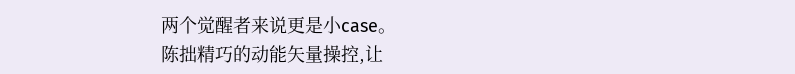两个觉醒者来说更是小case。
陈拙精巧的动能矢量操控,让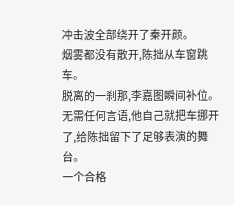冲击波全部绕开了秦开颜。
烟雾都没有散开,陈拙从车窗跳车。
脱离的一刹那,李嘉图瞬间补位。
无需任何言语,他自己就把车挪开了,给陈拙留下了足够表演的舞台。
一个合格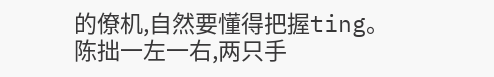的僚机,自然要懂得把握ting。
陈拙一左一右,两只手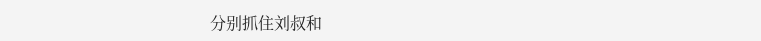分别抓住刘叔和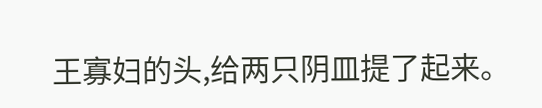王寡妇的头,给两只阴皿提了起来。